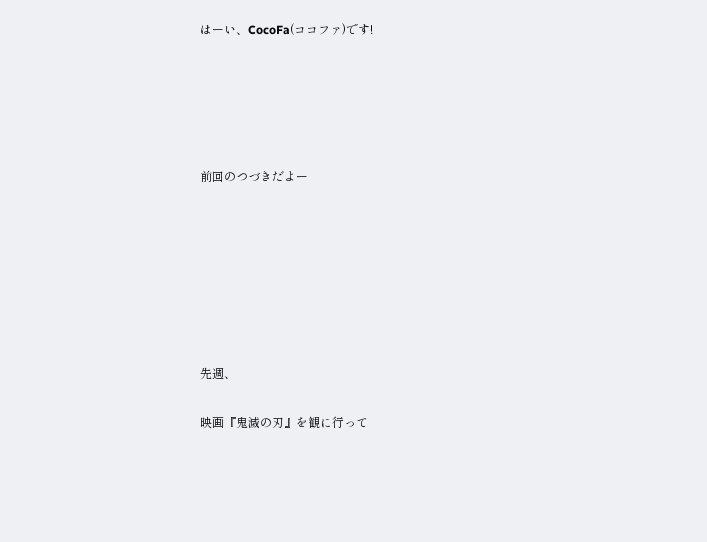はーい、CocoFa(ココファ)です!





前回のつづきだよー







先週、

映画『鬼滅の刃』を観に行って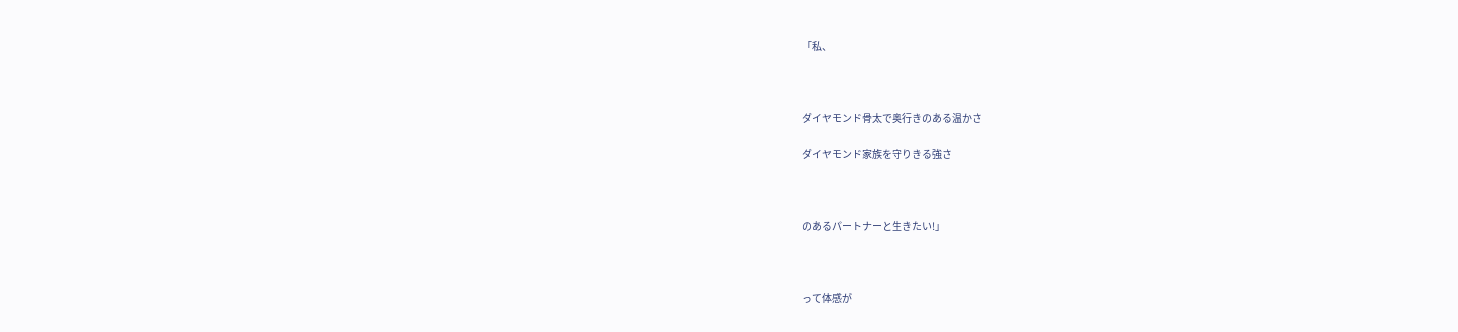「私、



ダイヤモンド骨太で奥行きのある温かさ

ダイヤモンド家族を守りきる強さ



のあるパートナーと生きたい!」



って体感が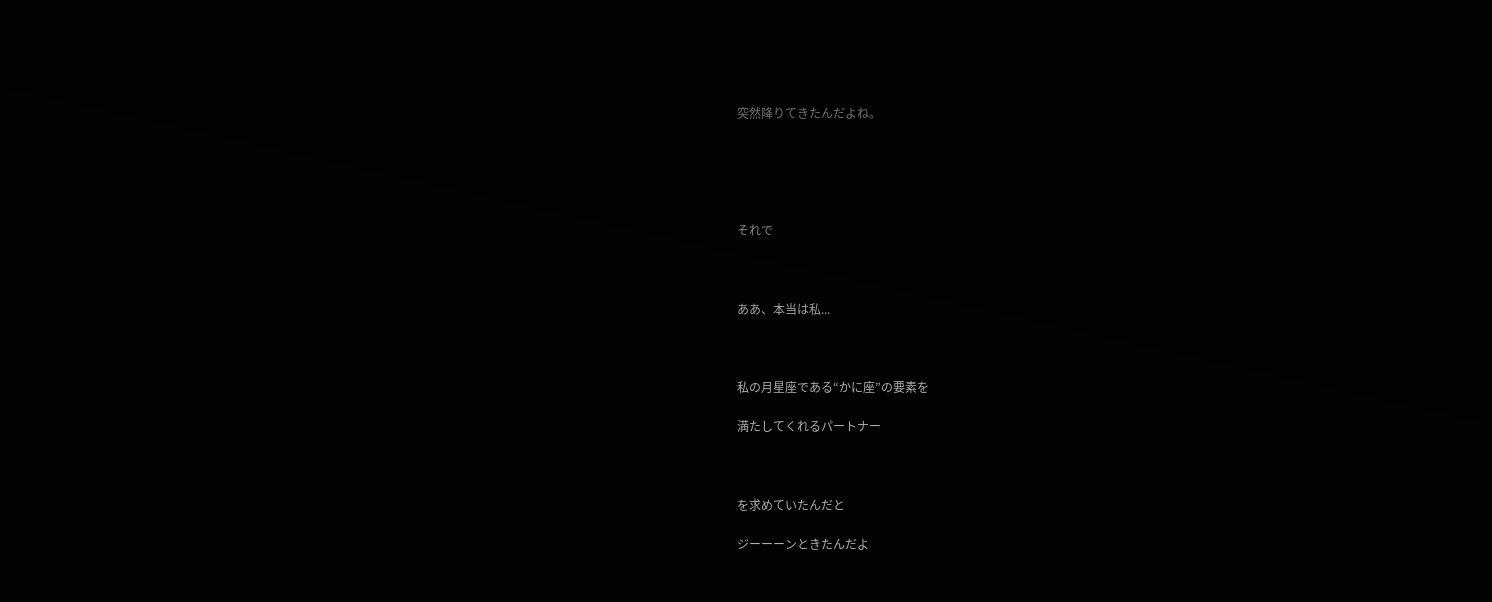突然降りてきたんだよね。





それで



ああ、本当は私...



私の月星座である“かに座”の要素を

満たしてくれるパートナー



を求めていたんだと

ジーーーンときたんだよ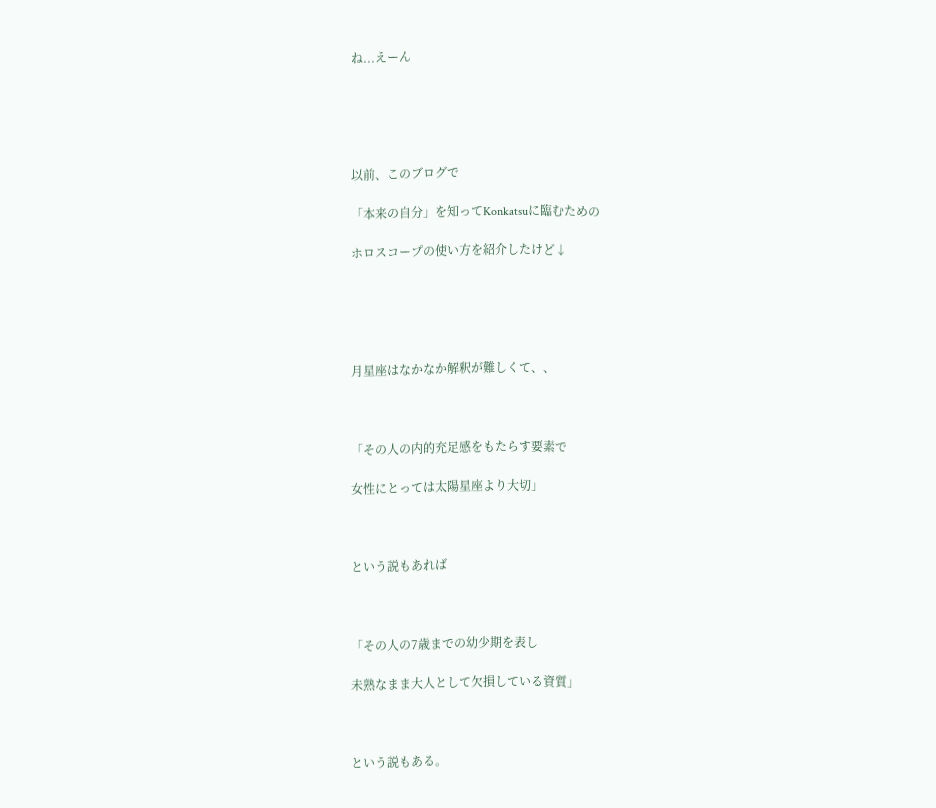ね...えーん





以前、このブログで

「本来の自分」を知ってKonkatsuに臨むための

ホロスコープの使い方を紹介したけど↓





月星座はなかなか解釈が難しくて、、



「その人の内的充足感をもたらす要素で

女性にとっては太陽星座より大切」



という説もあれば



「その人の7歳までの幼少期を表し

未熟なまま大人として欠損している資質」



という説もある。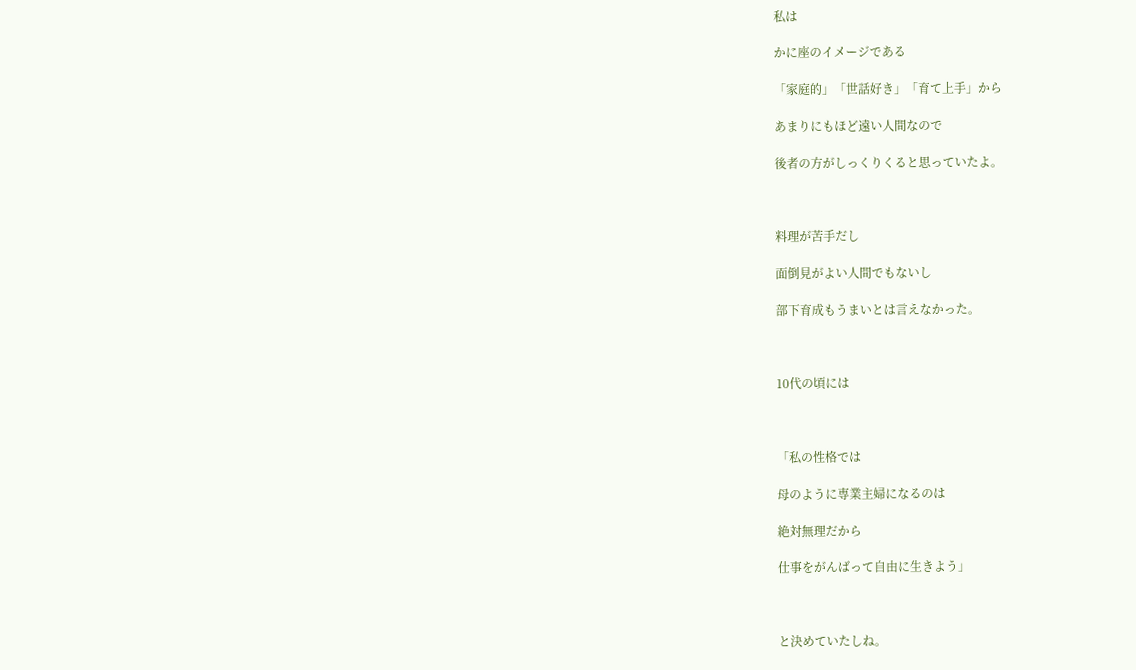私は

かに座のイメージである

「家庭的」「世話好き」「育て上手」から

あまりにもほど遠い人間なので

後者の方がしっくりくると思っていたよ。



料理が苦手だし

面倒見がよい人間でもないし

部下育成もうまいとは言えなかった。



10代の頃には



「私の性格では

母のように専業主婦になるのは

絶対無理だから

仕事をがんばって自由に生きよう」



と決めていたしね。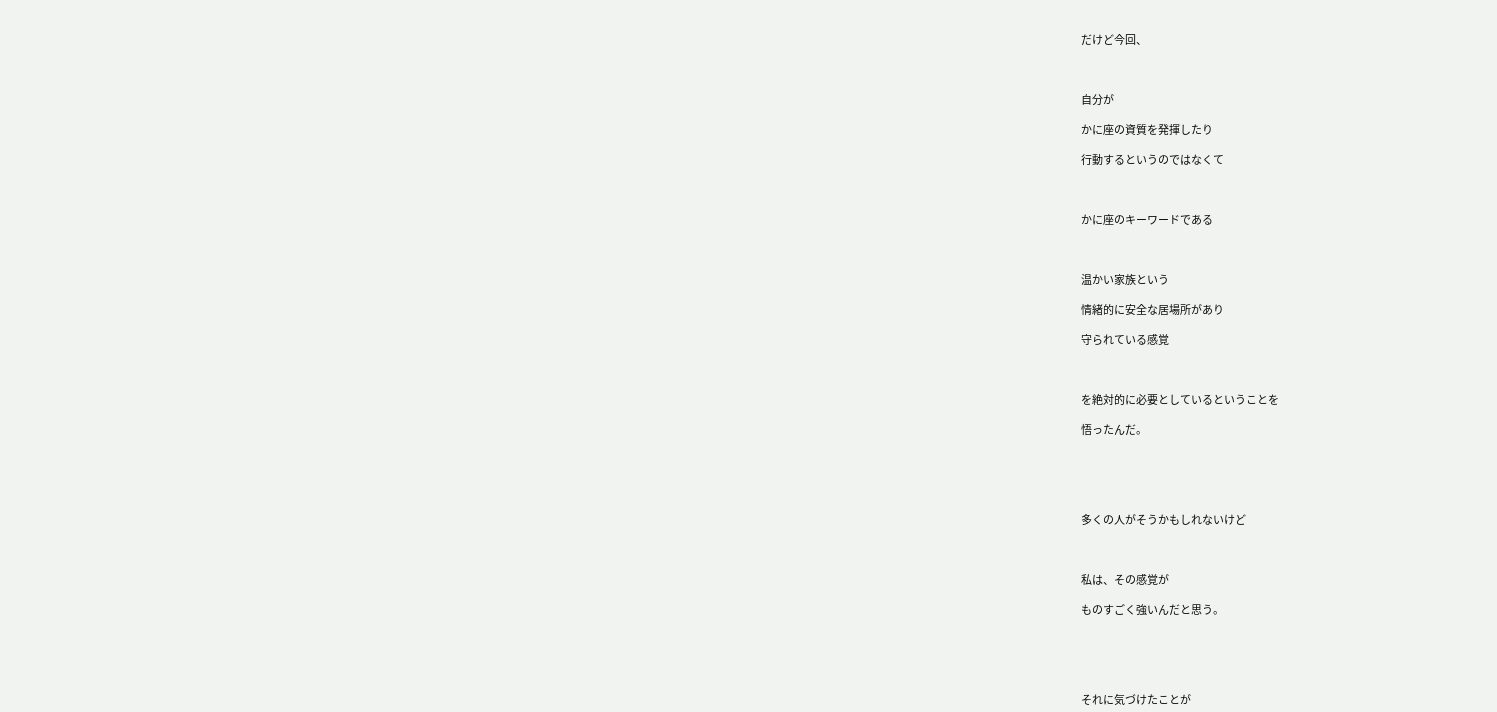だけど今回、



自分が

かに座の資質を発揮したり

行動するというのではなくて



かに座のキーワードである



温かい家族という

情緒的に安全な居場所があり

守られている感覚



を絶対的に必要としているということを

悟ったんだ。





多くの人がそうかもしれないけど



私は、その感覚が

ものすごく強いんだと思う。





それに気づけたことが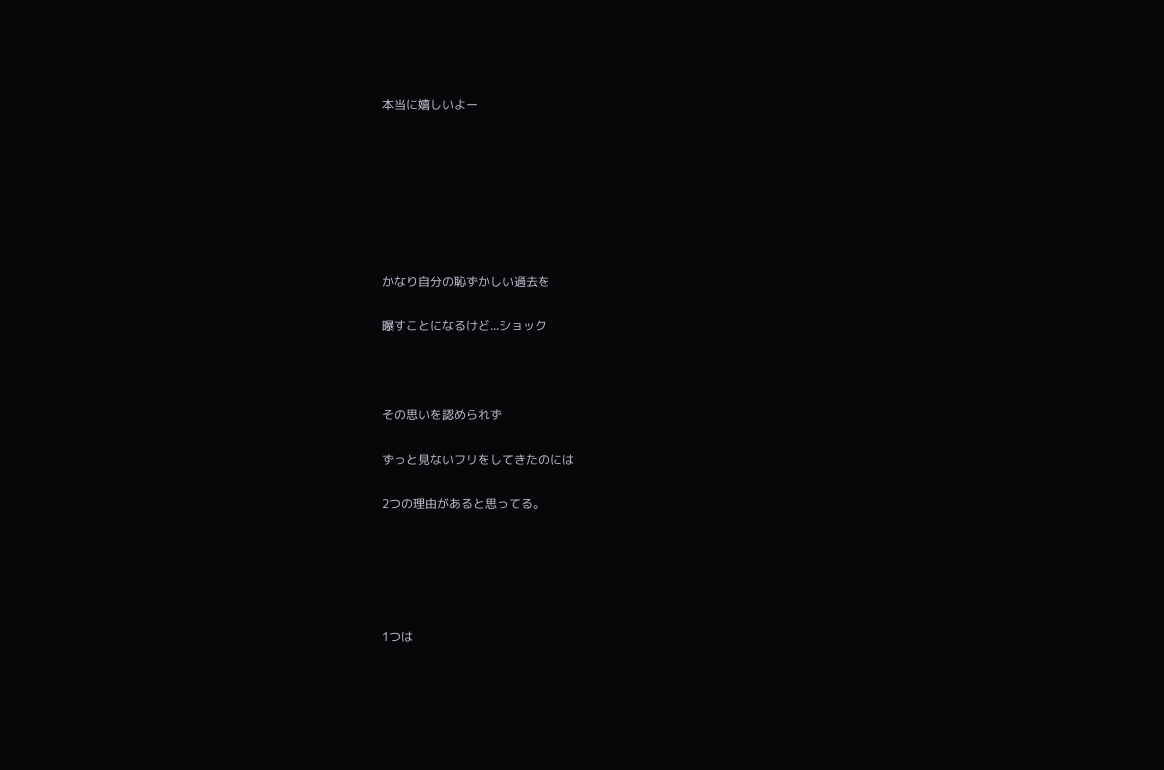本当に嬉しいよー







かなり自分の恥ずかしい過去を

曝すことになるけど...ショック



その思いを認められず

ずっと見ないフリをしてきたのには

2つの理由があると思ってる。





1つは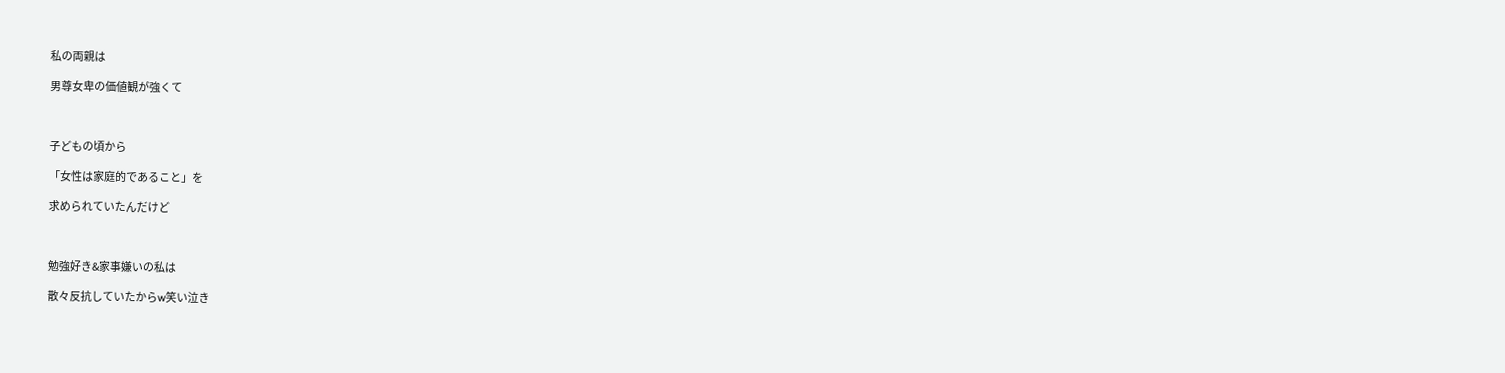私の両親は

男尊女卑の価値観が強くて



子どもの頃から

「女性は家庭的であること」を

求められていたんだけど



勉強好き&家事嫌いの私は

散々反抗していたからw笑い泣き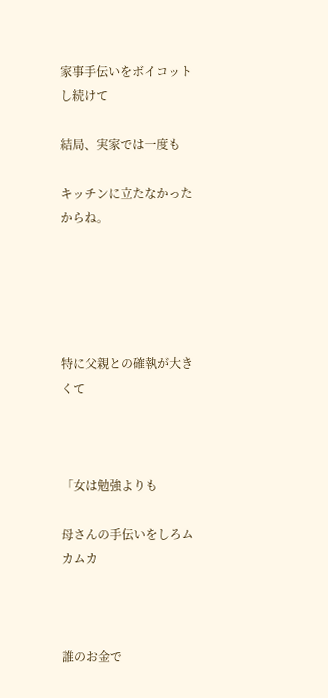家事手伝いをボイコットし続けて

結局、実家では一度も

キッチンに立たなかったからね。





特に父親との確執が大きくて



「女は勉強よりも

母さんの手伝いをしろムカムカ



誰のお金で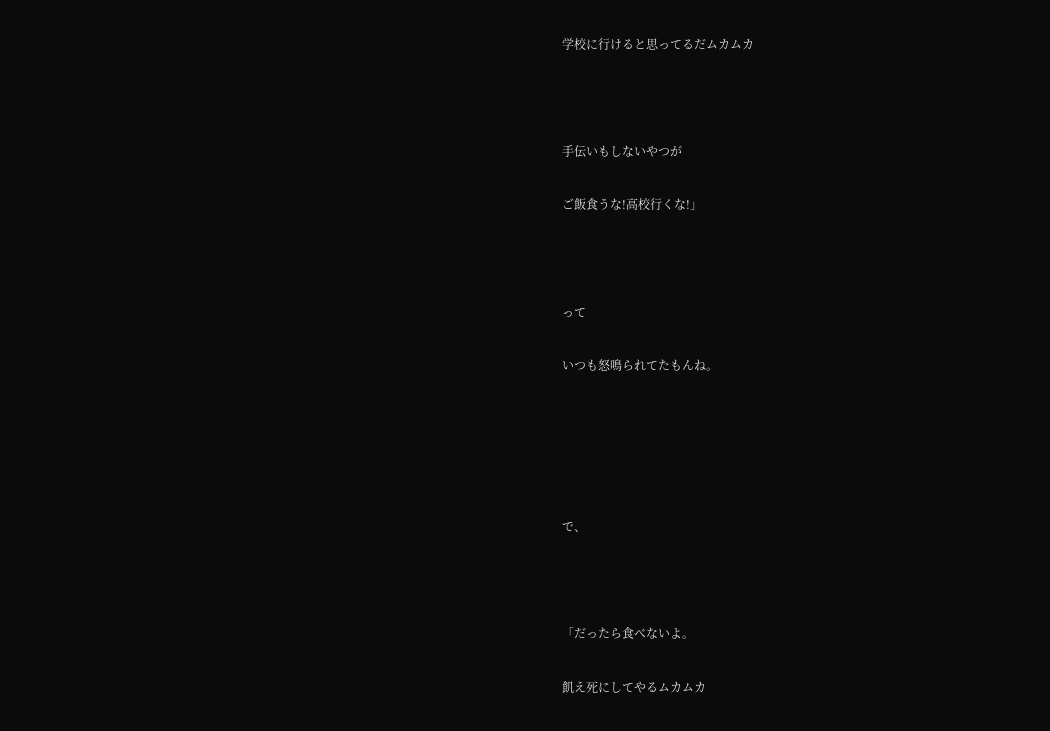学校に行けると思ってるだムカムカ



手伝いもしないやつが

ご飯食うな!高校行くな!」



って

いつも怒鳴られてたもんね。





で、



「だったら食べないよ。

飢え死にしてやるムカムカ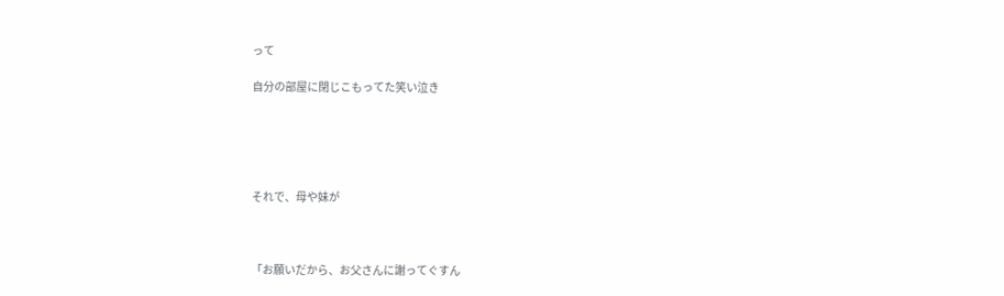って

自分の部屋に閉じこもってた笑い泣き





それで、母や妹が



「お願いだから、お父さんに謝ってぐすん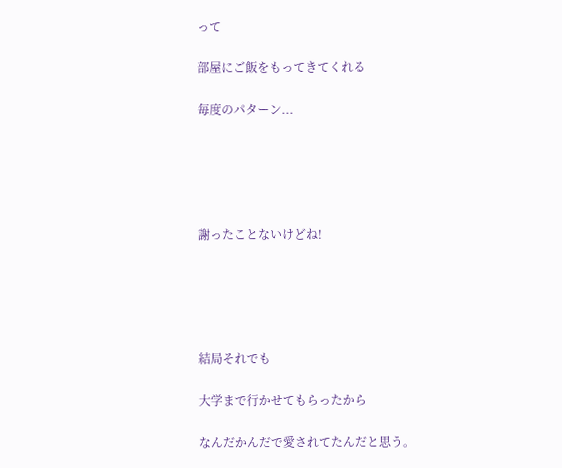って

部屋にご飯をもってきてくれる

毎度のパターン...





謝ったことないけどね!





結局それでも

大学まで行かせてもらったから

なんだかんだで愛されてたんだと思う。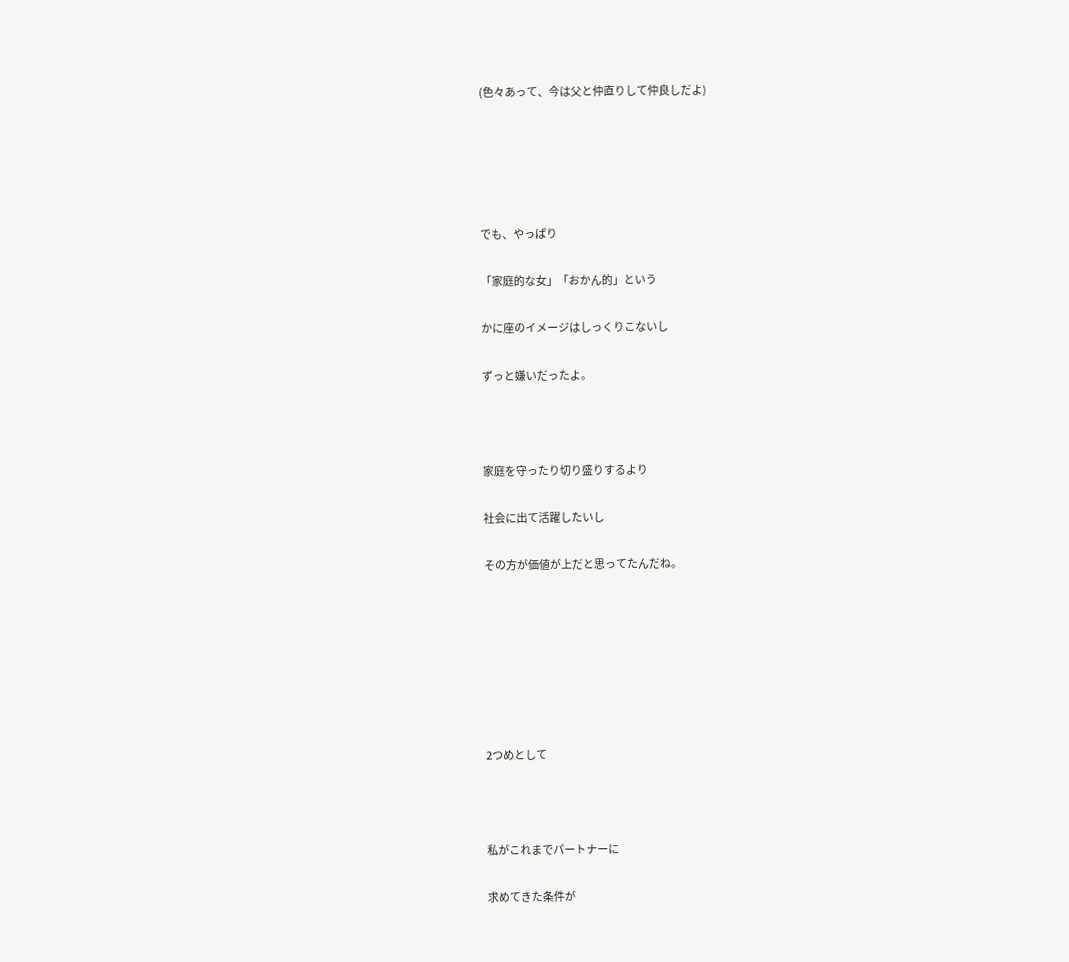(色々あって、今は父と仲直りして仲良しだよ)





でも、やっぱり

「家庭的な女」「おかん的」という

かに座のイメージはしっくりこないし

ずっと嫌いだったよ。



家庭を守ったり切り盛りするより

社会に出て活躍したいし

その方が価値が上だと思ってたんだね。







2つめとして



私がこれまでパートナーに

求めてきた条件が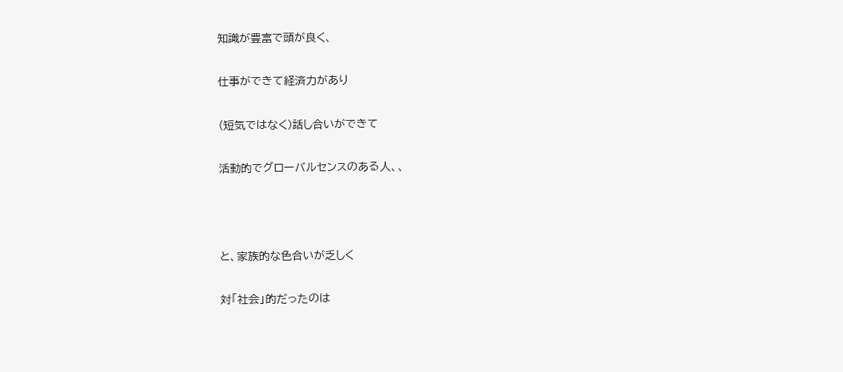知識が豊富で頭が良く、

仕事ができて経済力があり

(短気ではなく)話し合いができて

活動的でグローバルセンスのある人、、



と、家族的な色合いが乏しく

対「社会」的だったのは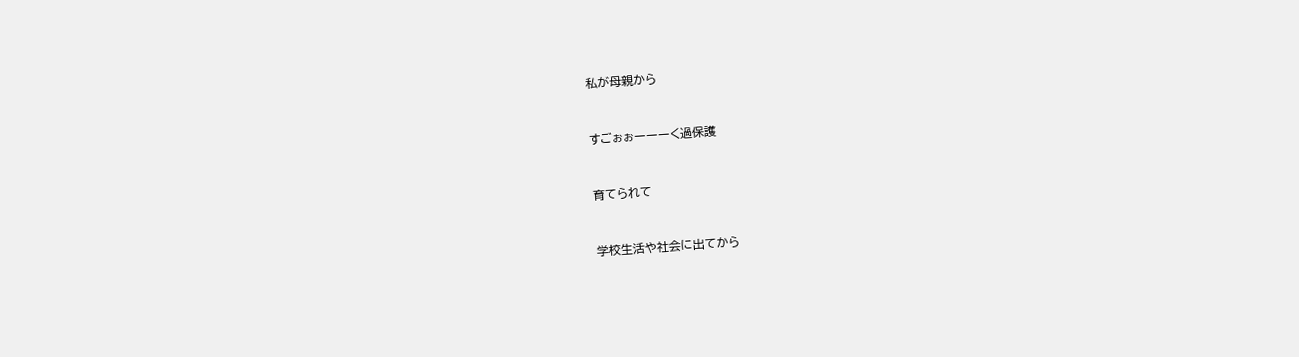私が母親から



すごぉぉーーーく過保護



育てられて



学校生活や社会に出てから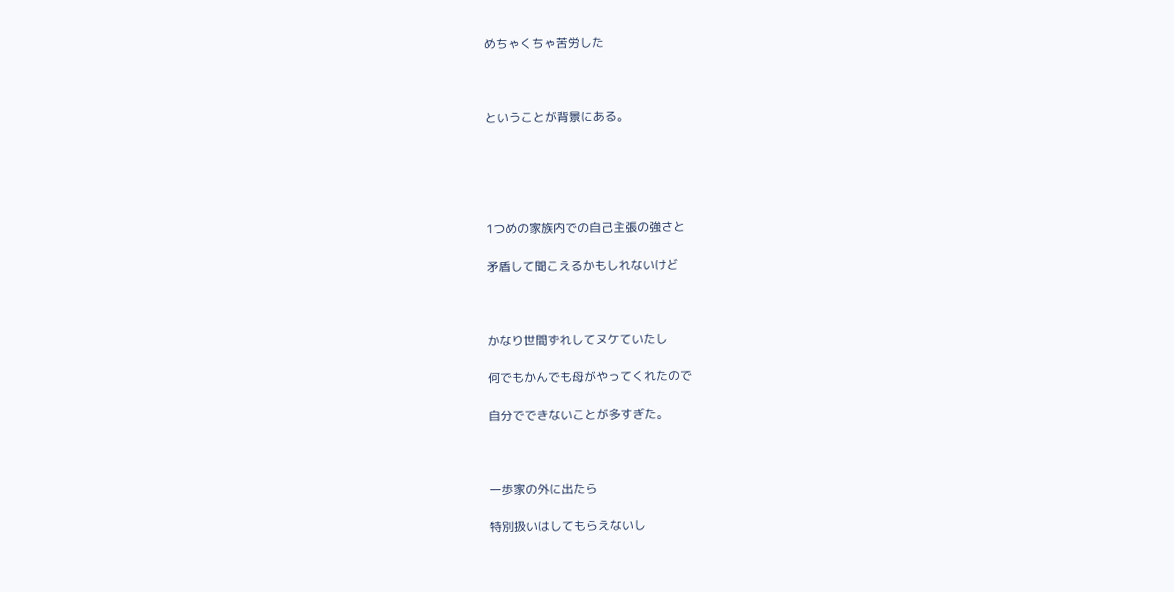めちゃくちゃ苦労した



ということが背景にある。





1つめの家族内での自己主張の強さと

矛盾して聞こえるかもしれないけど



かなり世間ずれしてヌケていたし

何でもかんでも母がやってくれたので

自分でできないことが多すぎた。



一歩家の外に出たら

特別扱いはしてもらえないし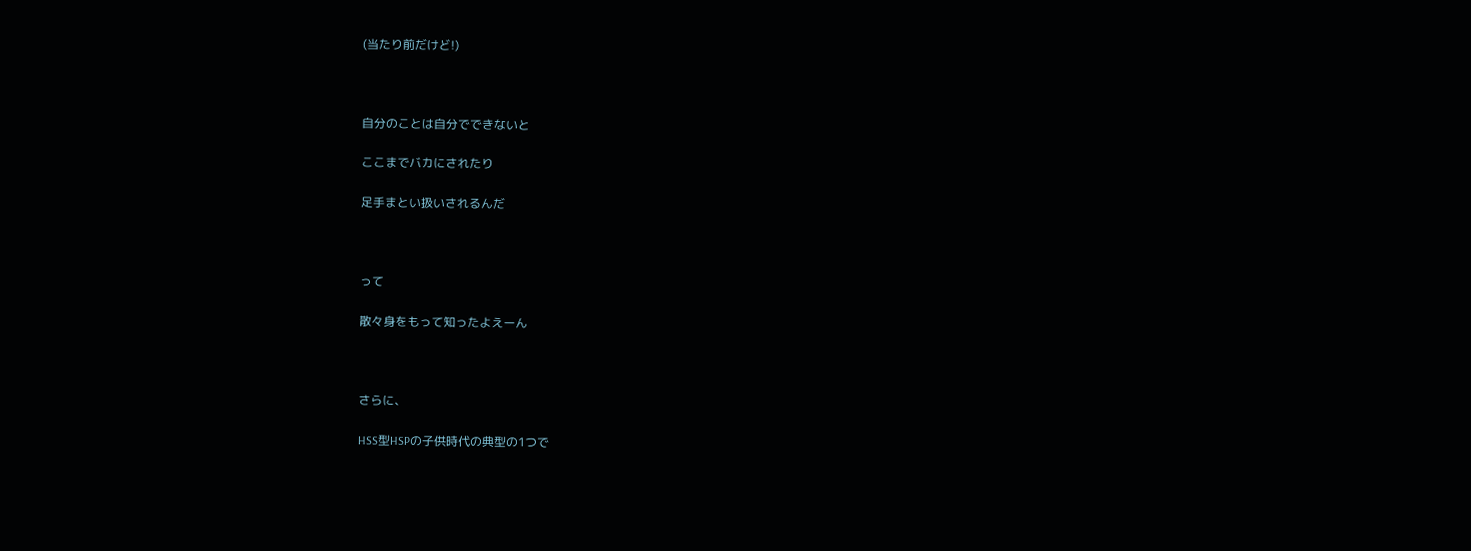(当たり前だけど!)



自分のことは自分でできないと

ここまでバカにされたり

足手まとい扱いされるんだ



って

散々身をもって知ったよえーん



さらに、

HSS型HSPの子供時代の典型の1つで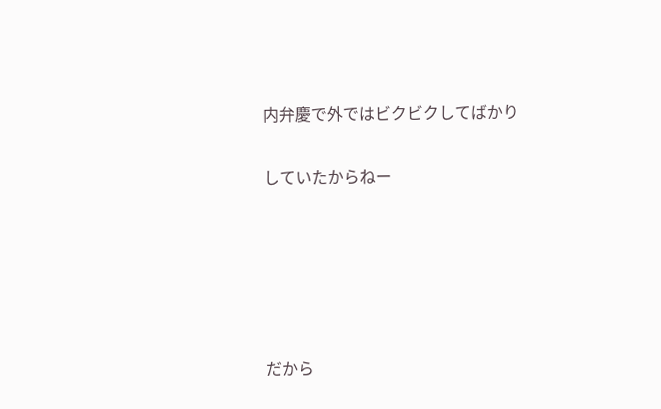内弁慶で外ではビクビクしてばかり

していたからねー





だから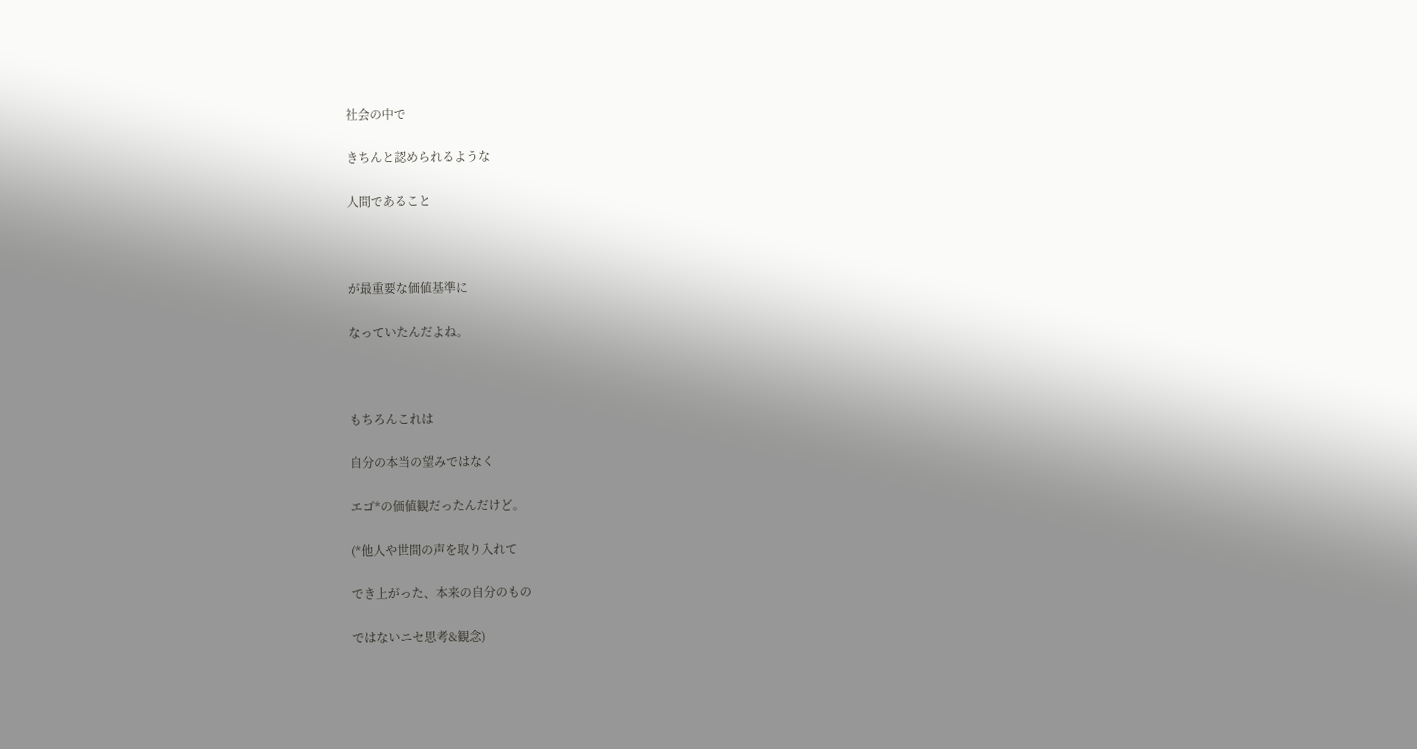社会の中で

きちんと認められるような

人間であること



が最重要な価値基準に

なっていたんだよね。



もちろんこれは

自分の本当の望みではなく

エゴ*の価値観だったんだけど。

(*他人や世間の声を取り入れて

でき上がった、本来の自分のもの

ではないニセ思考&観念)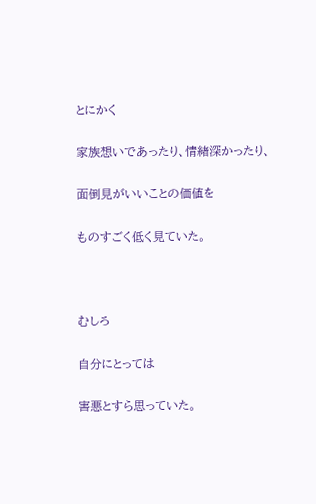とにかく

家族想いであったり、情緒深かったり、

面倒見がいいことの価値を

ものすごく低く見ていた。



むしろ

自分にとっては

害悪とすら思っていた。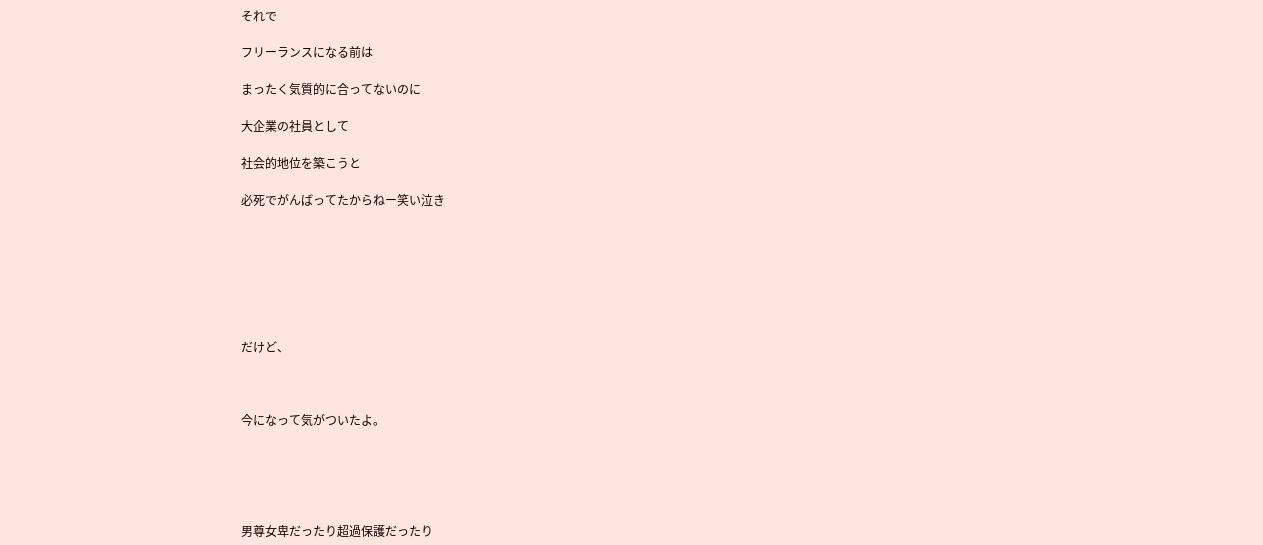それで

フリーランスになる前は

まったく気質的に合ってないのに

大企業の社員として

社会的地位を築こうと

必死でがんばってたからねー笑い泣き







だけど、



今になって気がついたよ。





男尊女卑だったり超過保護だったり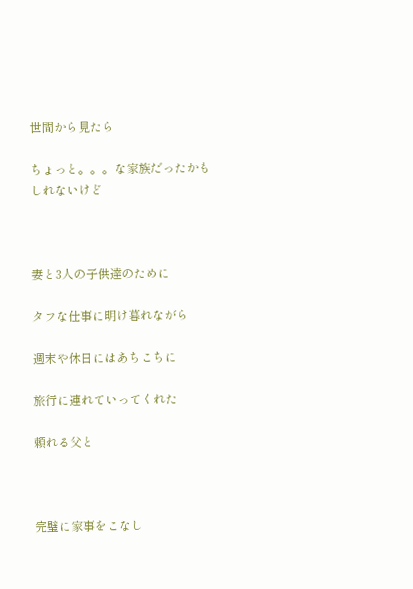世間から見たら

ちょっと。。。な家族だったかもしれないけど



妻と3人の子供達のために

タフな仕事に明け暮れながら

週末や休日にはあちこちに

旅行に連れていってくれた

頼れる父と



完璧に家事をこなし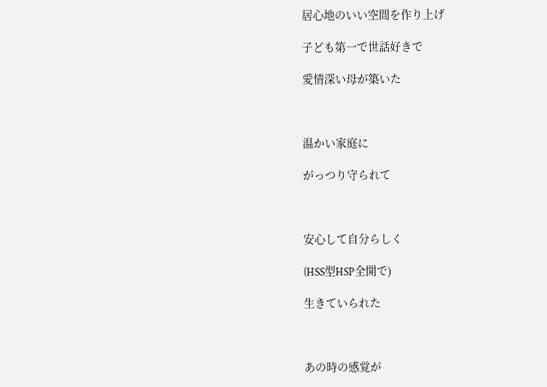居心地のいい空間を作り上げ

子ども第一で世話好きで

愛情深い母が築いた



温かい家庭に

がっつり守られて



安心して自分らしく

(HSS型HSP全開で)

生きていられた



あの時の感覚が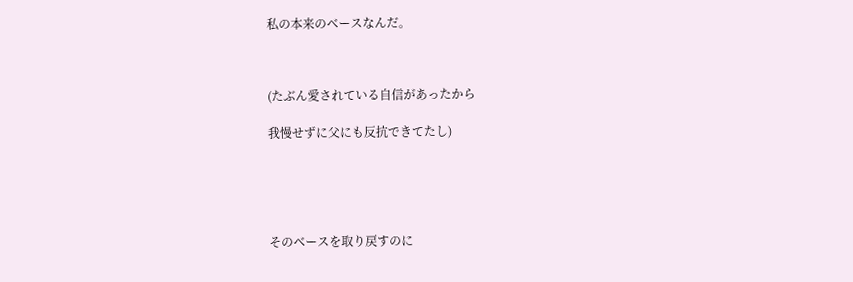私の本来のベースなんだ。



(たぶん愛されている自信があったから

我慢せずに父にも反抗できてたし)





そのベースを取り戻すのに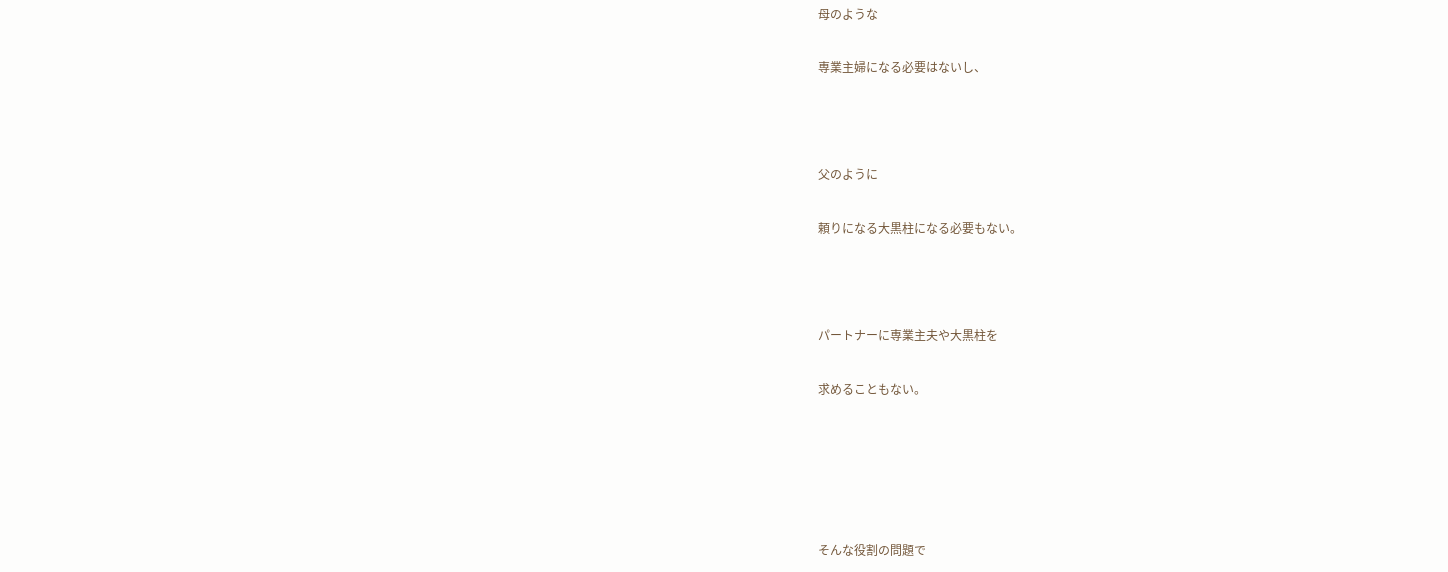母のような

専業主婦になる必要はないし、



父のように

頼りになる大黒柱になる必要もない。



パートナーに専業主夫や大黒柱を

求めることもない。





そんな役割の問題で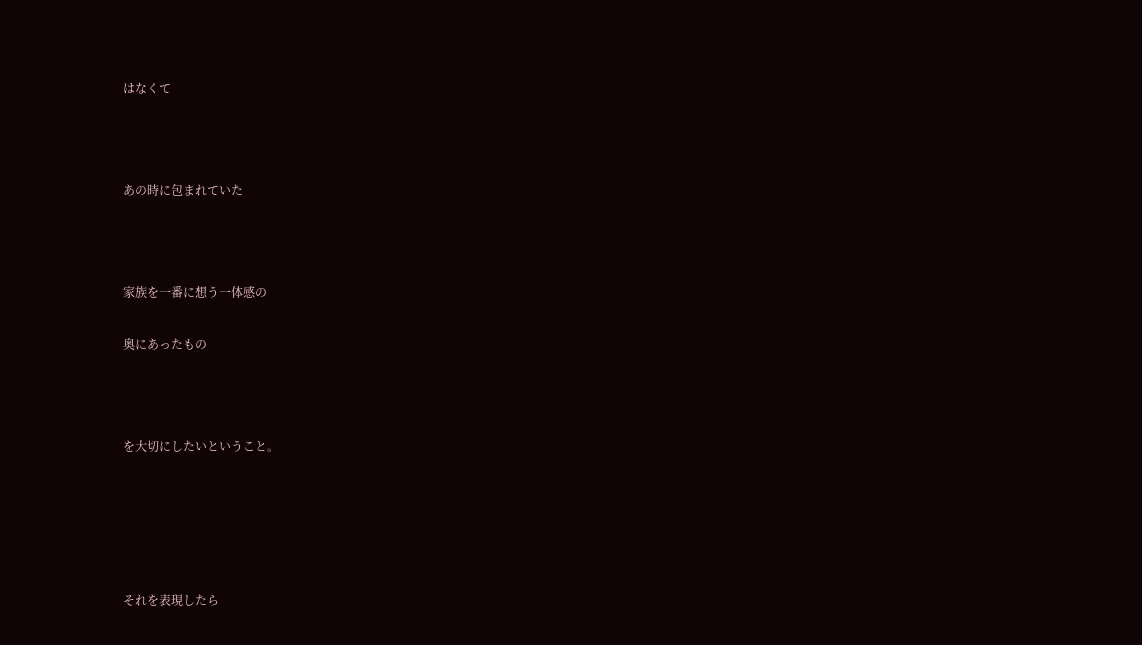はなくて



あの時に包まれていた



家族を一番に想う一体感の

奥にあったもの



を大切にしたいということ。





それを表現したら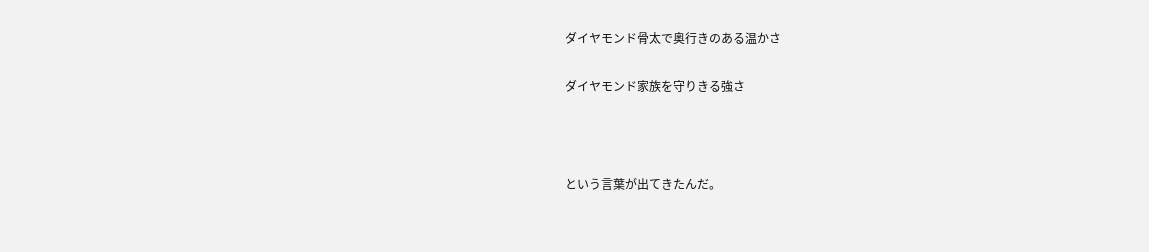ダイヤモンド骨太で奥行きのある温かさ

ダイヤモンド家族を守りきる強さ



という言葉が出てきたんだ。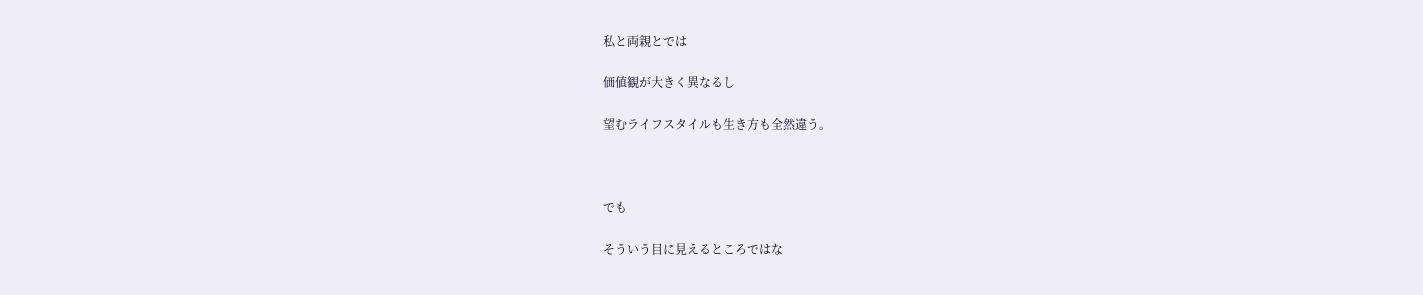私と両親とでは

価値観が大きく異なるし

望むライフスタイルも生き方も全然違う。



でも

そういう目に見えるところではな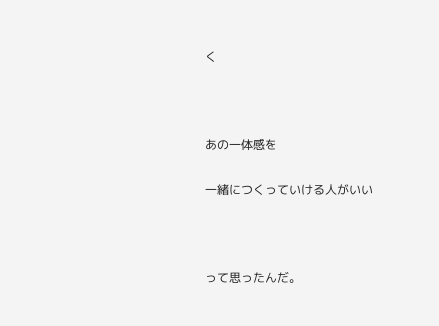く



あの一体感を

一緒につくっていける人がいい



って思ったんだ。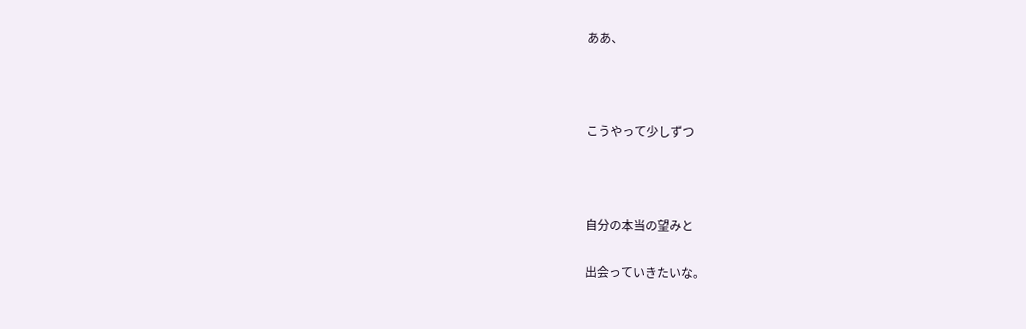ああ、



こうやって少しずつ



自分の本当の望みと

出会っていきたいな。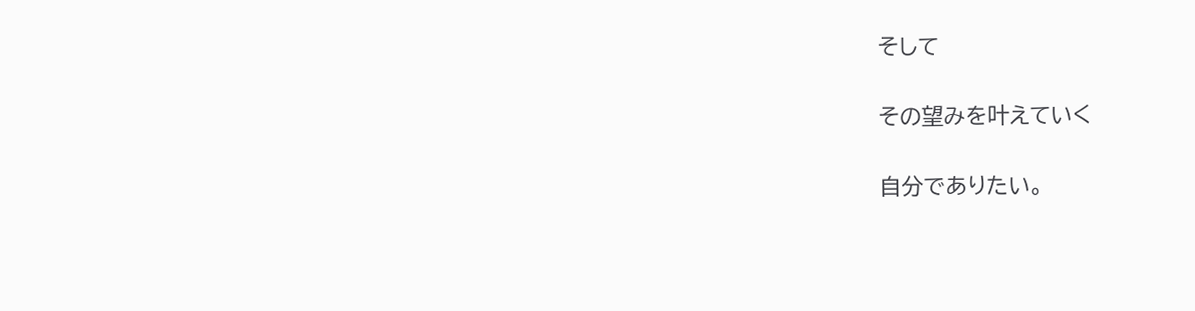そして

その望みを叶えていく

自分でありたい。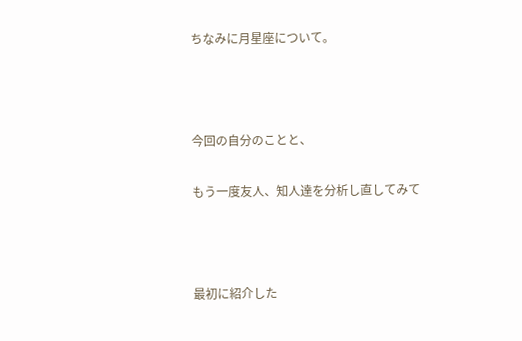ちなみに月星座について。



今回の自分のことと、

もう一度友人、知人達を分析し直してみて



最初に紹介した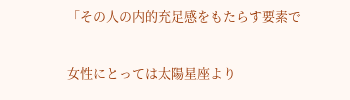「その人の内的充足感をもたらす要素で

女性にとっては太陽星座より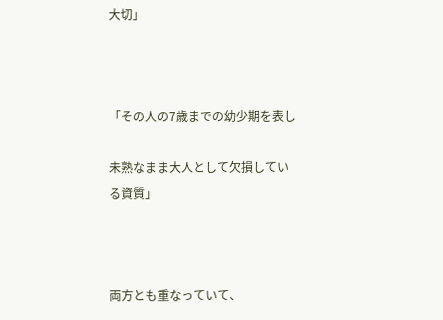大切」



「その人の7歳までの幼少期を表し

未熟なまま大人として欠損している資質」



両方とも重なっていて、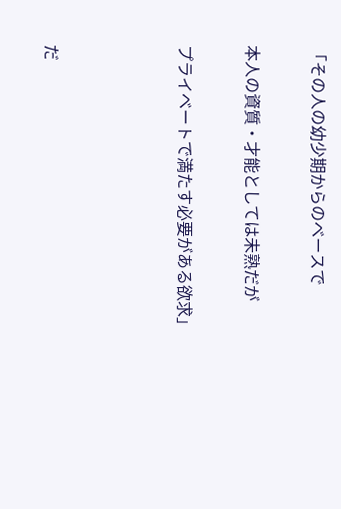「その人の幼少期からのベースで

本人の資質・才能としては未熟だが

プライベートで満たす必要がある欲求」



だ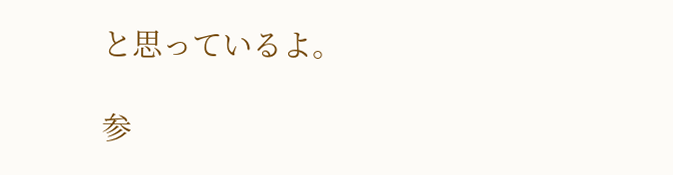と思っているよ。

参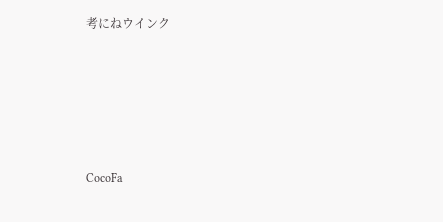考にねウインク





CocoFa